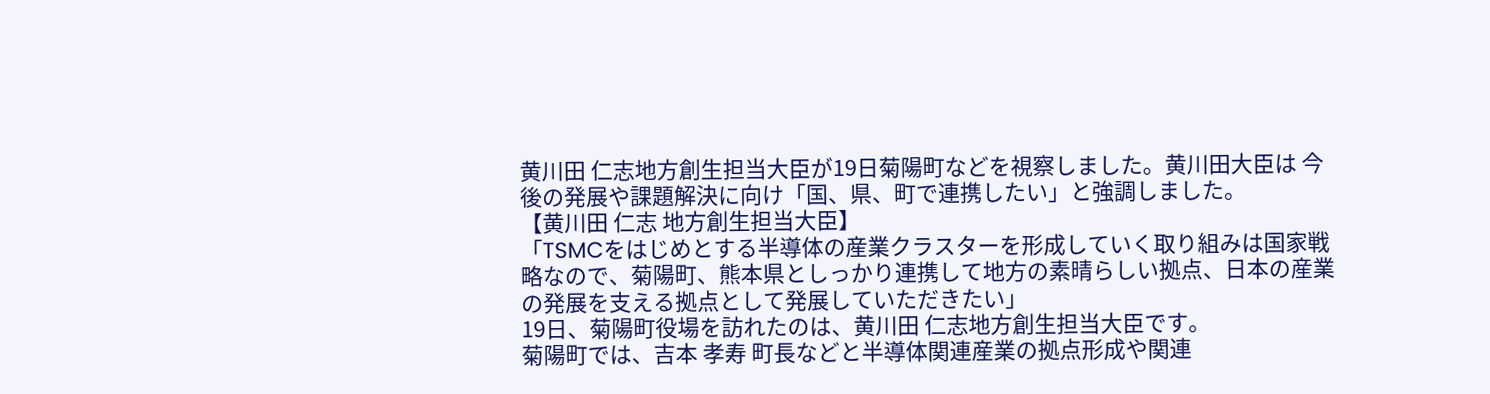黄川田 仁志地方創生担当大臣が19日菊陽町などを視察しました。黄川田大臣は 今後の発展や課題解決に向け「国、県、町で連携したい」と強調しました。
【黄川田 仁志 地方創生担当大臣】
「TSMCをはじめとする半導体の産業クラスターを形成していく取り組みは国家戦略なので、菊陽町、熊本県としっかり連携して地方の素晴らしい拠点、日本の産業の発展を支える拠点として発展していただきたい」
19日、菊陽町役場を訪れたのは、黄川田 仁志地方創生担当大臣です。
菊陽町では、吉本 孝寿 町長などと半導体関連産業の拠点形成や関連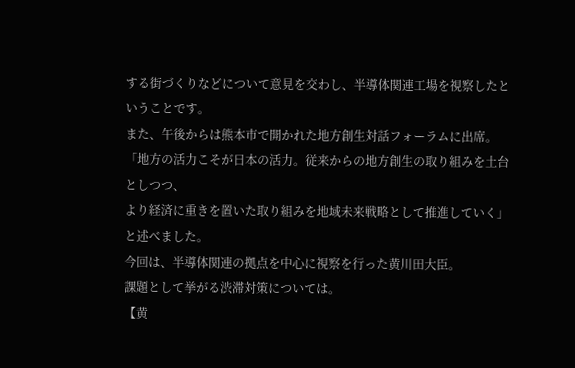する街づくりなどについて意見を交わし、半導体関連工場を視察したということです。
また、午後からは熊本市で開かれた地方創生対話フォーラムに出席。
「地方の活力こそが日本の活力。従来からの地方創生の取り組みを土台としつつ、
より経済に重きを置いた取り組みを地域未来戦略として推進していく」と述べました。
今回は、半導体関連の拠点を中心に視察を行った黄川田大臣。
課題として挙がる渋滞対策については。
【黄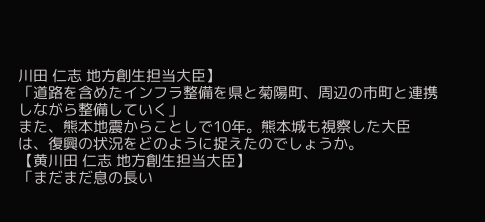川田 仁志 地方創生担当大臣】
「道路を含めたインフラ整備を県と菊陽町、周辺の市町と連携しながら整備していく」
また、熊本地震からことしで10年。熊本城も視察した大臣は、復興の状況をどのように捉えたのでしょうか。
【黄川田 仁志 地方創生担当大臣】
「まだまだ息の長い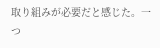取り組みが必要だと感じた。一つ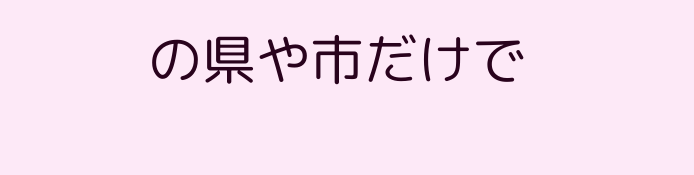の県や市だけで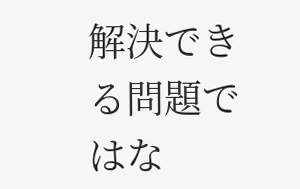解決できる問題ではな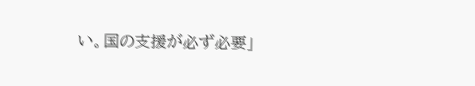い。国の支援が必ず必要」